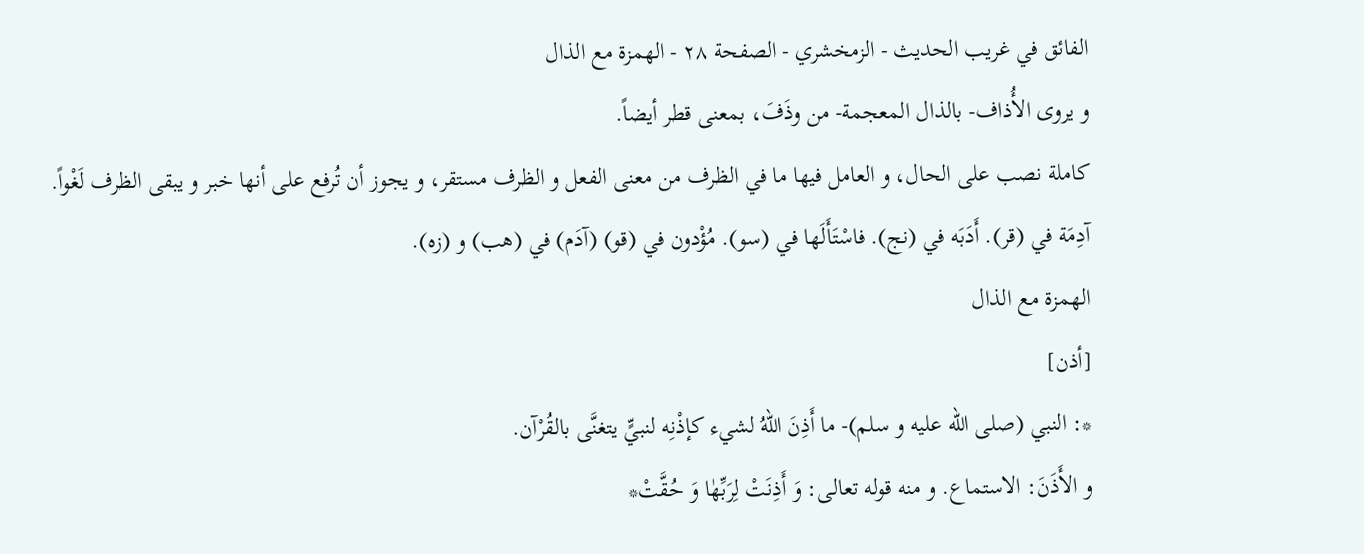الفائق في غريب الحديث - الزمخشري - الصفحة ٢٨ - الهمزة مع الذال
و يروى الأُذاف- بالذال المعجمة- من وذَفَ، بمعنى قطر أيضاً.
كاملة نصب على الحال، و العامل فيها ما في الظرف من معنى الفعل و الظرف مستقر، و يجوز أن تُرفع على أنها خبر و يبقى الظرف لَغْواً.
آدِمَة في (قر). أَدَبَه في (نج). فاسْتَأَلَها في (سو). مُؤْدون في (قو) (آدَم) في (هب) و (زه).
الهمزة مع الذال
[أذن]
*: النبي (صلى اللّه عليه و سلم)- ما أَذِنَ اللّهُ لشيء كإذْنِه لنبيٍّ يتغنَّى بالقُرْآن.
و الأَذَنَ: الاستماع. و منه قوله تعالى: وَ أَذِنَتْ لِرَبِّهٰا وَ حُقَّتْ*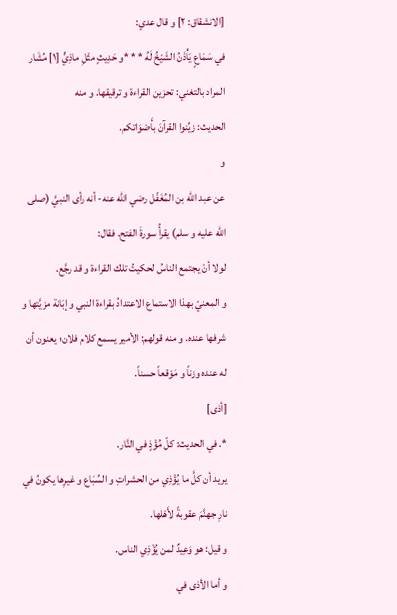[الانشقاق: ٢] و قال عدي:
في سَمَاعٍ يَأْذَنُ الشَيْخُ لَهُ * * *و حَدِيثٍ مثْلِ ماذِيٍّ [١] مُشَار
المراد بالتغني: تحزين القراءة و ترقيقها. و منه
الحديث: زيِّنوا القرآنَ بأَصْوَاتكم.
و
عن عبد اللّٰه بن المُغَفّل رضي اللّٰه عنه- أنه رأى النبيَّ (صلى اللّه عليه و سلم) يقرأُ سورةَ الفتح. فقال:
لولا أنْ يجتمع الناسُ لحكيتُ تلك القراءة و قد رجَّع.
و المعنيّ بهذا الاستماع الاعتدادُ بقراءة النبي و إبَانة مزيَّتها و شرفها عنده. و منه قولهم: الأمير يسمع كلام فلان؛ يعنون أن له عنده وزناً و مَوْقعاً حسناً.
[أذى]
*. في الحديث: كلّ مُؤْذٍ في النَّار.
يريد أن كلَّ ما يُؤْذِي من الحشراتِ و السِّبَاع و غيرِها يكونُ في نارِ جهنَّمَ عقوبةً لأَهْلها.
و قيل: هو وَعِيدٌ لمن يُؤْذِي الناس.
و أما الأذى في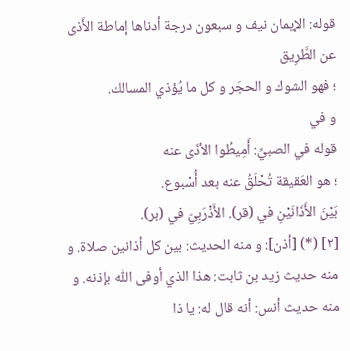قوله: الإيمان نيف و سبعون درجة أدناها إماطة الأَذى عن الطَّرِيق
؛ فهو الشوك و الحجَر و كل ما يُؤذي المسالك.
و في
قوله في الصبيِّ: أَمِيطُوا الأذَى عنه
؛ هو العَقيقة تُحْلَقُ عنه بعد أُسْبوع.
بَيْنَ الأَذَانَيْنِ في (قر). الأَذْرَبِيّ في (بر).
[٢] (*) [أذن]: و منه الحديث: بين كل أذانين صلاة. و منه حديث زيد بن ثابت: هذا الذي أوفى اللّٰه بإذنه. و منه حديث أنس: أنه قال له: يا ذا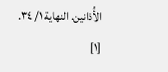الأُذانين. النهاية ١/ ٣٤.
[١]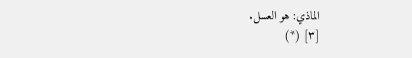الماذي: هو العسل.
[٣] (*)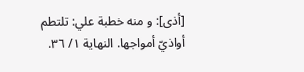[أذى]: و منه خطبة علي: تلتطم أواذيّ أمواجها. النهاية ١/ ٣٦.